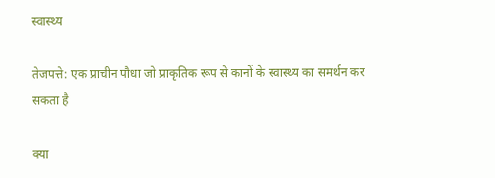स्वास्थ्य

तेजपत्ते: एक प्राचीन पौधा जो प्राकृतिक रूप से कानों के स्वास्थ्य का समर्थन कर सकता है

क्या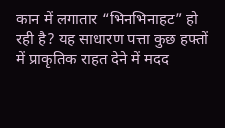कान में लगातार “भिनभिनाहट” हो रही है? यह साधारण पत्ता कुछ हफ्तों में प्राकृतिक राहत देने में मदद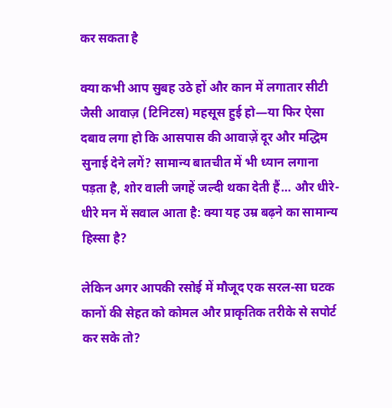कर सकता है

क्या कभी आप सुबह उठे हों और कान में लगातार सीटी जैसी आवाज़ (टिनिटस) महसूस हुई हो—या फिर ऐसा दबाव लगा हो कि आसपास की आवाज़ें दूर और मद्धिम सुनाई देने लगें? सामान्य बातचीत में भी ध्यान लगाना पड़ता है, शोर वाली जगहें जल्दी थका देती हैं… और धीरे-धीरे मन में सवाल आता है: क्या यह उम्र बढ़ने का सामान्य हिस्सा है?

लेकिन अगर आपकी रसोई में मौजूद एक सरल-सा घटक कानों की सेहत को कोमल और प्राकृतिक तरीके से सपोर्ट कर सके तो?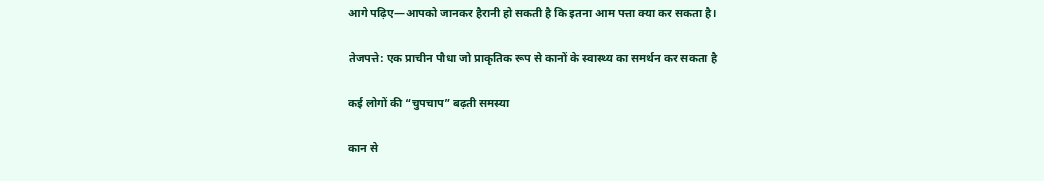आगे पढ़िए—आपको जानकर हैरानी हो सकती है कि इतना आम पत्ता क्या कर सकता है।

तेजपत्ते: एक प्राचीन पौधा जो प्राकृतिक रूप से कानों के स्वास्थ्य का समर्थन कर सकता है

कई लोगों की “चुपचाप” बढ़ती समस्या

कान से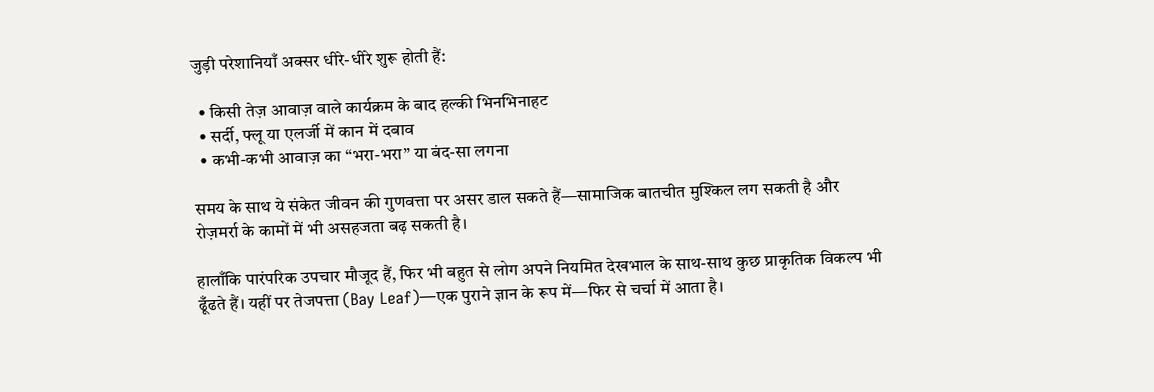जुड़ी परेशानियाँ अक्सर धीरे-धीरे शुरू होती हैं:

  • किसी तेज़ आवाज़ वाले कार्यक्रम के बाद हल्की भिनभिनाहट
  • सर्दी, फ्लू या एलर्जी में कान में दबाव
  • कभी-कभी आवाज़ का “भरा-भरा” या बंद-सा लगना

समय के साथ ये संकेत जीवन की गुणवत्ता पर असर डाल सकते हैं—सामाजिक बातचीत मुश्किल लग सकती है और रोज़मर्रा के कामों में भी असहजता बढ़ सकती है।

हालाँकि पारंपरिक उपचार मौजूद हैं, फिर भी बहुत से लोग अपने नियमित देखभाल के साथ-साथ कुछ प्राकृतिक विकल्प भी ढूँढते हैं। यहीं पर तेजपत्ता (Bay Leaf)—एक पुराने ज्ञान के रूप में—फिर से चर्चा में आता है।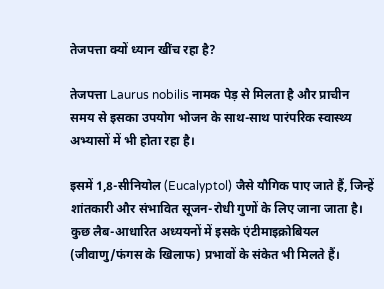तेजपत्ता क्यों ध्यान खींच रहा है?

तेजपत्ता Laurus nobilis नामक पेड़ से मिलता है और प्राचीन समय से इसका उपयोग भोजन के साथ-साथ पारंपरिक स्वास्थ्य अभ्यासों में भी होता रहा है।

इसमें 1,8-सीनियोल (Eucalyptol) जैसे यौगिक पाए जाते हैं, जिन्हें शांतकारी और संभावित सूजन-रोधी गुणों के लिए जाना जाता है। कुछ लैब-आधारित अध्ययनों में इसके एंटीमाइक्रोबियल (जीवाणु/फंगस के खिलाफ) प्रभावों के संकेत भी मिलते हैं।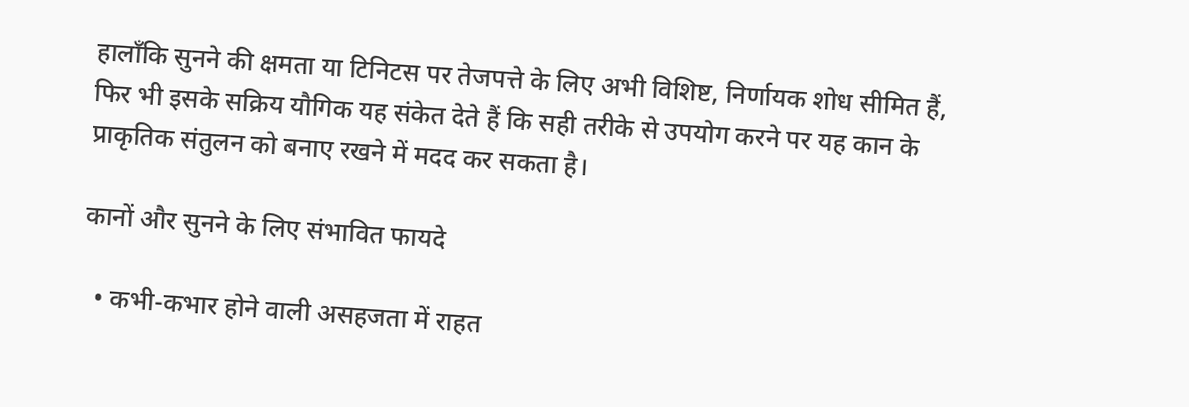हालाँकि सुनने की क्षमता या टिनिटस पर तेजपत्ते के लिए अभी विशिष्ट, निर्णायक शोध सीमित हैं, फिर भी इसके सक्रिय यौगिक यह संकेत देते हैं कि सही तरीके से उपयोग करने पर यह कान के प्राकृतिक संतुलन को बनाए रखने में मदद कर सकता है।

कानों और सुनने के लिए संभावित फायदे

  • कभी-कभार होने वाली असहजता में राहत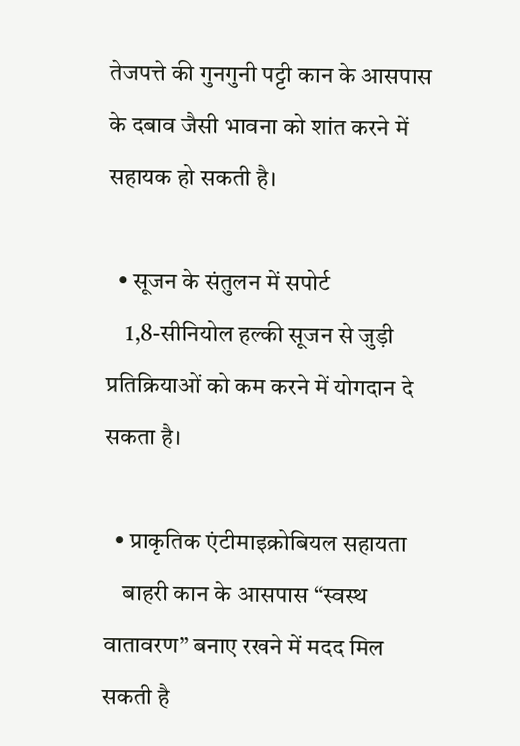तेजपत्ते की गुनगुनी पट्टी कान के आसपास के दबाव जैसी भावना को शांत करने में सहायक हो सकती है।

  • सूजन के संतुलन में सपोर्ट
    1,8-सीनियोल हल्की सूजन से जुड़ी प्रतिक्रियाओं को कम करने में योगदान दे सकता है।

  • प्राकृतिक एंटीमाइक्रोबियल सहायता
    बाहरी कान के आसपास “स्वस्थ वातावरण” बनाए रखने में मदद मिल सकती है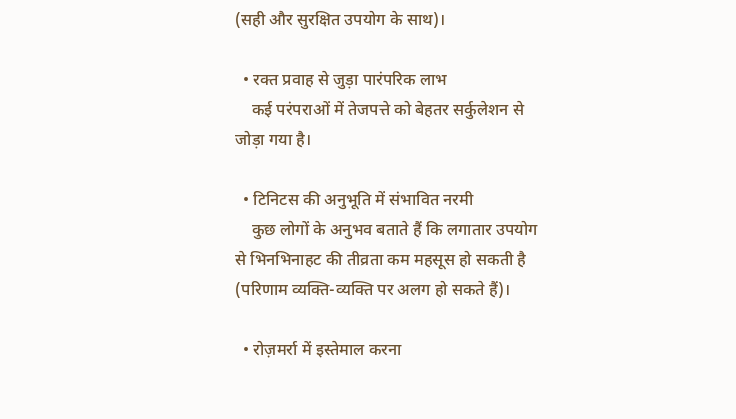(सही और सुरक्षित उपयोग के साथ)।

  • रक्त प्रवाह से जुड़ा पारंपरिक लाभ
    कई परंपराओं में तेजपत्ते को बेहतर सर्कुलेशन से जोड़ा गया है।

  • टिनिटस की अनुभूति में संभावित नरमी
    कुछ लोगों के अनुभव बताते हैं कि लगातार उपयोग से भिनभिनाहट की तीव्रता कम महसूस हो सकती है (परिणाम व्यक्ति-व्यक्ति पर अलग हो सकते हैं)।

  • रोज़मर्रा में इस्तेमाल करना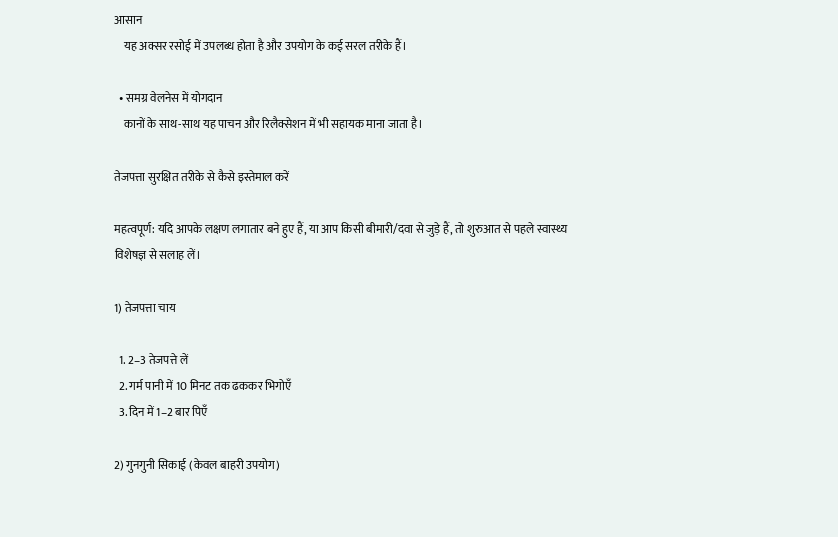आसान
    यह अक्सर रसोई में उपलब्ध होता है और उपयोग के कई सरल तरीके हैं।

  • समग्र वेलनेस में योगदान
    कानों के साथ-साथ यह पाचन और रिलैक्सेशन में भी सहायक माना जाता है।

तेजपत्ता सुरक्षित तरीके से कैसे इस्तेमाल करें

महत्वपूर्ण: यदि आपके लक्षण लगातार बने हुए हैं, या आप किसी बीमारी/दवा से जुड़े हैं, तो शुरुआत से पहले स्वास्थ्य विशेषज्ञ से सलाह लें।

1) तेजपत्ता चाय

  1. 2–3 तेजपत्ते लें
  2. गर्म पानी में 10 मिनट तक ढककर भिगोएँ
  3. दिन में 1–2 बार पिएँ

2) गुनगुनी सिकाई (केवल बाहरी उपयोग)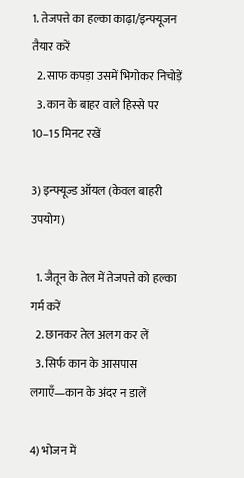1. तेजपत्ते का हल्का काढ़ा/इन्फ्यूजन तैयार करें
  2. साफ कपड़ा उसमें भिगोकर निचोड़ें
  3. कान के बाहर वाले हिस्से पर 10–15 मिनट रखें

3) इन्फ्यूज्ड ऑयल (केवल बाहरी उपयोग)

  1. जैतून के तेल में तेजपत्ते को हल्का गर्म करें
  2. छानकर तेल अलग कर लें
  3. सिर्फ कान के आसपास लगाएँ—कान के अंदर न डालें

4) भोजन में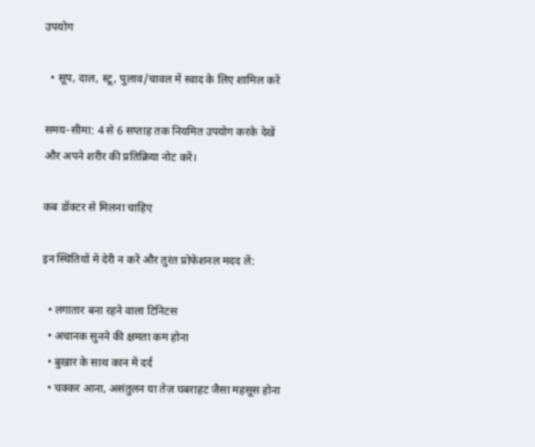उपयोग

  • सूप, दाल, स्टू, पुलाव/चावल में स्वाद के लिए शामिल करें

समय-सीमा: 4 से 6 सप्ताह तक नियमित उपयोग करके देखें और अपने शरीर की प्रतिक्रिया नोट करें।

कब डॉक्टर से मिलना चाहिए

इन स्थितियों में देरी न करें और तुरंत प्रोफेशनल मदद लें:

  • लगातार बना रहने वाला टिनिटस
  • अचानक सुनने की क्षमता कम होना
  • बुखार के साथ कान में दर्द
  • चक्कर आना, असंतुलन या तेज़ घबराहट जैसा महसूस होना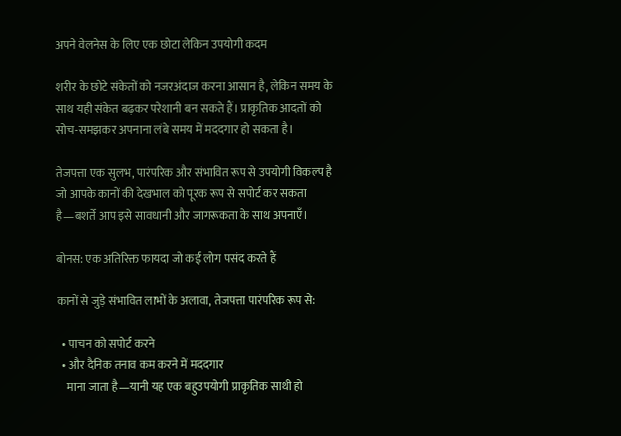अपने वेलनेस के लिए एक छोटा लेकिन उपयोगी कदम

शरीर के छोटे संकेतों को नजरअंदाज करना आसान है, लेकिन समय के साथ यही संकेत बढ़कर परेशानी बन सकते हैं। प्राकृतिक आदतों को सोच-समझकर अपनाना लंबे समय में मददगार हो सकता है।

तेजपत्ता एक सुलभ, पारंपरिक और संभावित रूप से उपयोगी विकल्प है जो आपके कानों की देखभाल को पूरक रूप से सपोर्ट कर सकता है—बशर्ते आप इसे सावधानी और जागरूकता के साथ अपनाएँ।

बोनस: एक अतिरिक्त फायदा जो कई लोग पसंद करते हैं

कानों से जुड़े संभावित लाभों के अलावा, तेजपत्ता पारंपरिक रूप से:

  • पाचन को सपोर्ट करने
  • और दैनिक तनाव कम करने में मददगार
    माना जाता है—यानी यह एक बहुउपयोगी प्राकृतिक साथी हो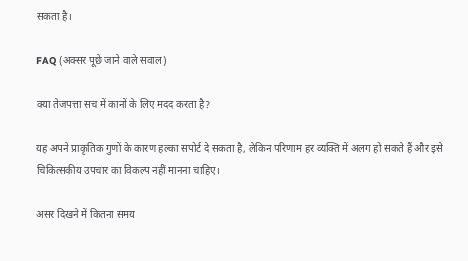सकता है।

FAQ (अक्सर पूछे जाने वाले सवाल)

क्या तेजपत्ता सच में कानों के लिए मदद करता है?

यह अपने प्राकृतिक गुणों के कारण हल्का सपोर्ट दे सकता है, लेकिन परिणाम हर व्यक्ति में अलग हो सकते हैं और इसे चिकित्सकीय उपचार का विकल्प नहीं मानना चाहिए।

असर दिखने में कितना समय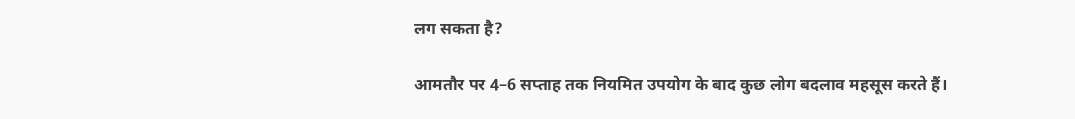लग सकता है?

आमतौर पर 4–6 सप्ताह तक नियमित उपयोग के बाद कुछ लोग बदलाव महसूस करते हैं।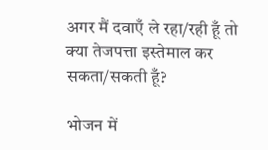अगर मैं दवाएँ ले रहा/रही हूँ तो क्या तेजपत्ता इस्तेमाल कर सकता/सकती हूँ?

भोजन में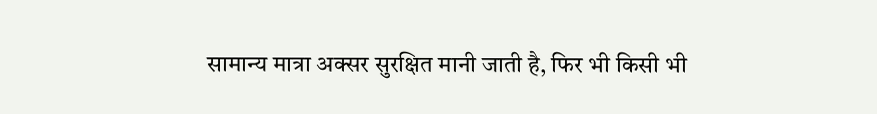सामान्य मात्रा अक्सर सुरक्षित मानी जाती है, फिर भी किसी भी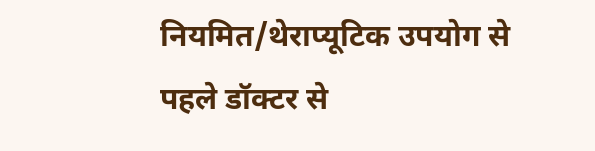नियमित/थेराप्यूटिक उपयोग से पहले डॉक्टर से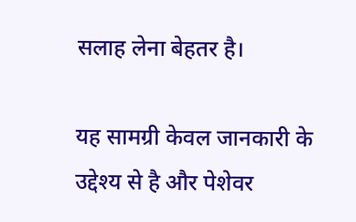सलाह लेना बेहतर है।

यह सामग्री केवल जानकारी के उद्देश्य से है और पेशेवर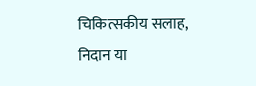चिकित्सकीय सलाह, निदान या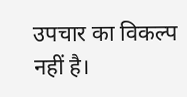उपचार का विकल्प नहीं है।